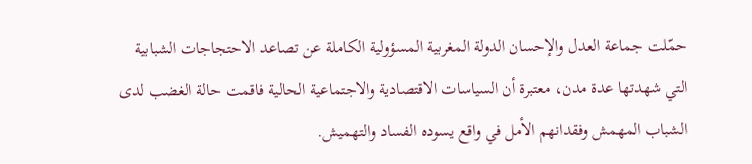حمّلت جماعة العدل والإحسان الدولة المغربية المسؤولية الكاملة عن تصاعد الاحتجاجات الشبابية التي شهدتها عدة مدن، معتبرة أن السياسات الاقتصادية والاجتماعية الحالية فاقمت حالة الغضب لدى الشباب المهمش وفقدانهم الأمل في واقع يسوده الفساد والتهميش.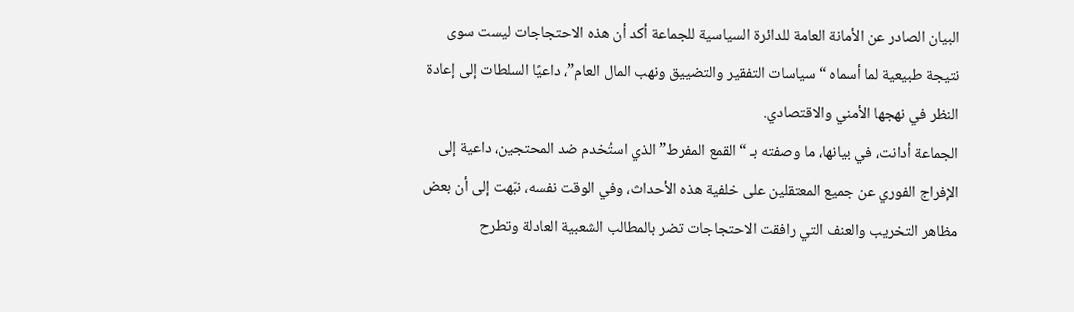البيان الصادر عن الأمانة العامة للدائرة السياسية للجماعة أكد أن هذه الاحتجاجات ليست سوى نتيجة طبيعية لما أسماه “سياسات التفقير والتضييق ونهب المال العام”، داعيًا السلطات إلى إعادة النظر في نهجها الأمني والاقتصادي.
الجماعة أدانت، في بيانها، ما وصفته بـ “القمع المفرط” الذي استُخدم ضد المحتجين، داعية إلى الإفراج الفوري عن جميع المعتقلين على خلفية هذه الأحداث، وفي الوقت نفسه، نبّهت إلى أن بعض مظاهر التخريب والعنف التي رافقت الاحتجاجات تضر بالمطالب الشعبية العادلة وتطرح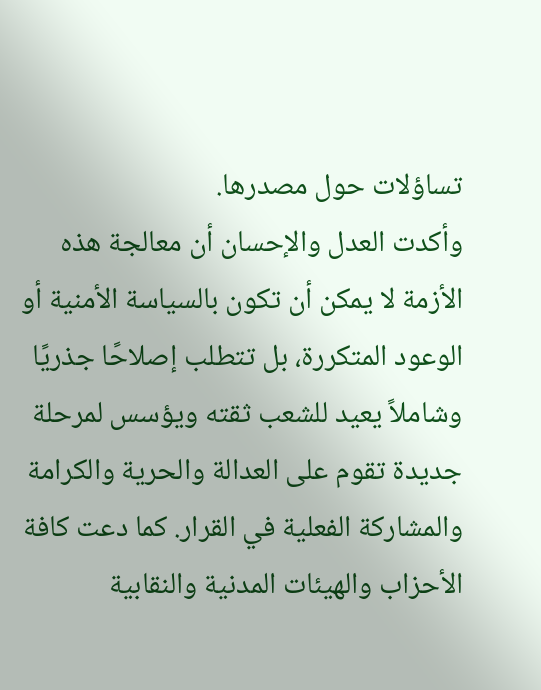تساؤلات حول مصدرها.
وأكدت العدل والإحسان أن معالجة هذه الأزمة لا يمكن أن تكون بالسياسة الأمنية أو الوعود المتكررة، بل تتطلب إصلاحًا جذريًا وشاملاً يعيد للشعب ثقته ويؤسس لمرحلة جديدة تقوم على العدالة والحرية والكرامة والمشاركة الفعلية في القرار. كما دعت كافة الأحزاب والهيئات المدنية والنقابية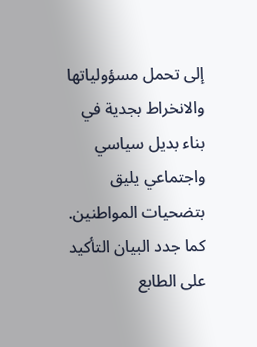إلى تحمل مسؤولياتها والانخراط بجدية في بناء بديل سياسي واجتماعي يليق بتضحيات المواطنين.
كما جدد البيان التأكيد على الطابع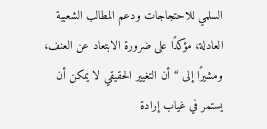السلمي للاحتجاجات ودعم المطالب الشعبية العادلة، مؤكدًا على ضرورة الابتعاد عن العنف، ومشيرًا إلى “أن التغيير الحقيقي لا يمكن أن يستمر في غياب إرادة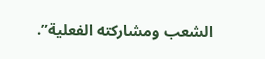الشعب ومشاركته الفعلية”.